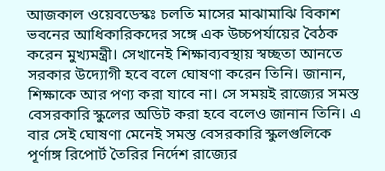আজকাল ওয়েবডেস্কঃ চলতি মাসের মাঝামাঝি বিকাশ ভবনের আধিকারিকদের সঙ্গে এক উচ্চপর্যায়ের বৈঠক করেন মুখ্যমন্ত্রী। সেখানেই শিক্ষাব্যবস্থায় স্বচ্ছতা আনতে সরকার উদ্যোগী হবে বলে ঘোষণা করেন তিনি। জানান, শিক্ষাকে আর পণ্য করা যাবে না। সে সময়ই রাজ্যের সমস্ত বেসরকারি স্কুলের অডিট করা হবে বলেও জানান তিনি। এ বার সেই ঘোষণা মেনেই সমস্ত বেসরকারি স্কুলগুলিকে পূর্ণাঙ্গ রিপোর্ট তৈরির নির্দেশ রাজ্যের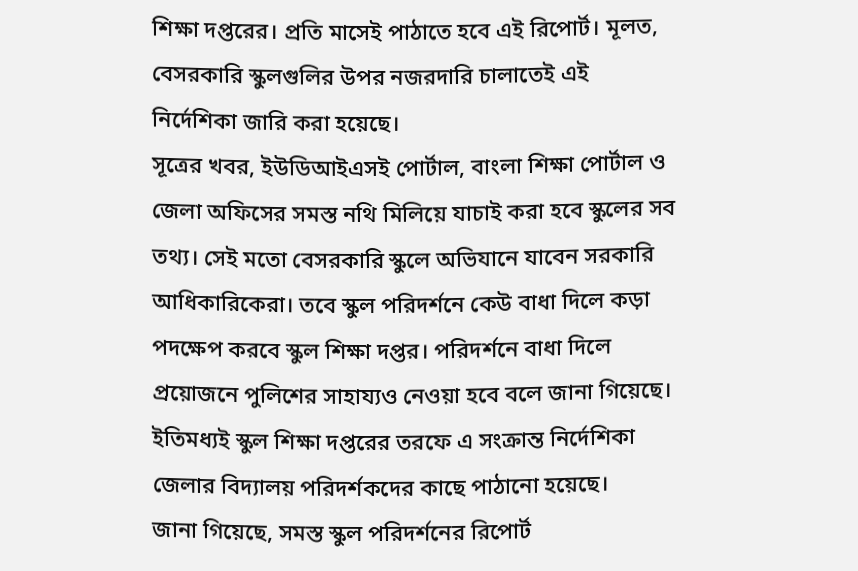শিক্ষা দপ্তরের। প্রতি মাসেই পাঠাতে হবে এই রিপোর্ট। মূলত, বেসরকারি স্কুলগুলির উপর নজরদারি চালাতেই এই নির্দেশিকা জারি করা হয়েছে।
সূত্রের খবর, ইউডিআইএসই পোর্টাল, বাংলা শিক্ষা পোর্টাল ও জেলা অফিসের সমস্ত নথি মিলিয়ে যাচাই করা হবে স্কুলের সব তথ্য। সেই মতো বেসরকারি স্কুলে অভিযানে যাবেন সরকারি আধিকারিকেরা। তবে স্কুল পরিদর্শনে কেউ বাধা দিলে কড়া পদক্ষেপ করবে স্কুল শিক্ষা দপ্তর। পরিদর্শনে বাধা দিলে প্রয়োজনে পুলিশের সাহায্যও নেওয়া হবে বলে জানা গিয়েছে। ইতিমধ্যই স্কুল শিক্ষা দপ্তরের তরফে এ সংক্রান্ত নির্দেশিকা জেলার বিদ্যালয় পরিদর্শকদের কাছে পাঠানো হয়েছে।
জানা গিয়েছে, সমস্ত স্কুল পরিদর্শনের রিপোর্ট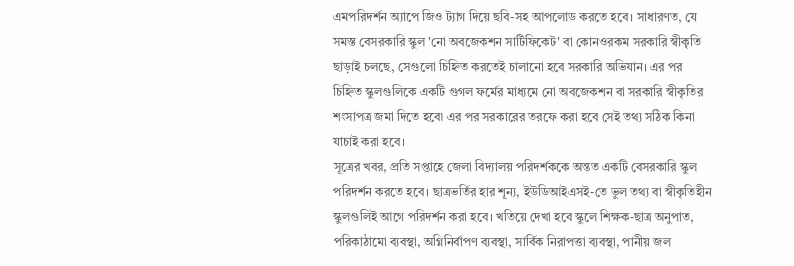এমপরিদর্শন অ্যাপে জিও ট্যাগ দিয়ে ছবি-সহ আপলোড করতে হবে। সাধারণত, যে সমস্ত বেসরকারি স্কুল 'নো অবজেকশন সার্টিফিকেট' বা কোনওরকম সরকারি স্বীকৃতি ছাড়াই চলছে, সেগুলো চিহ্নিত করতেই চালানো হবে সরকারি অভিযান। এর পর চিহ্নিত স্কুলগুলিকে একটি গুগল ফর্মের মাধ্যমে নো অবজেকশন বা সরকারি স্বীকৃতির শংসাপত্র জমা দিতে হবে৷ এর পর সরকারের তরফে করা হবে সেই তথ্য সঠিক কিনা যাচাই করা হবে।
সূত্রের খবর, প্রতি সপ্তাহে জেলা বিদ্যালয় পরিদর্শককে অন্তত একটি বেসরকারি স্কুল পরিদর্শন করতে হবে। ছাত্রভর্তির হার শূন্য, ইউডিআইএসই-তে ভুল তথ্য বা স্বীকৃতিহীন স্কুলগুলিই আগে পরিদর্শন করা হবে। খতিয়ে দেখা হবে স্কুলে শিক্ষক-ছাত্র অনুপাত, পরিকাঠামো ব্যবস্থা, অগ্নিনির্বাপণ ব্যবস্থা, সার্বিক নিরাপত্তা ব্যবস্থা, পানীয় জল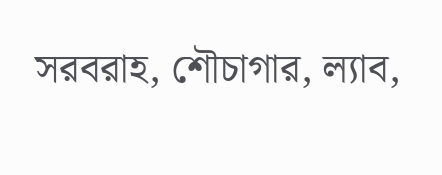সরবরাহ, শৌচাগার, ল্যাব,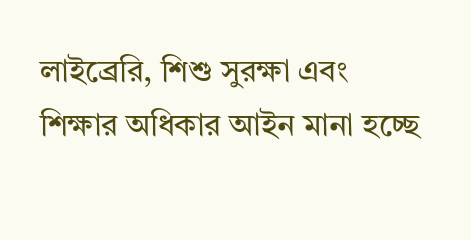লাইব্রেরি, শিশু সুরক্ষা এবং শিক্ষার অধিকার আইন মানা হচ্ছে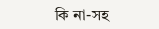কি না-সহ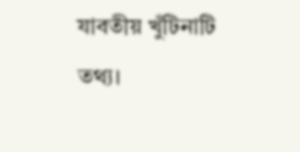যাবতীয় খুঁটিনাটি তথ্য।